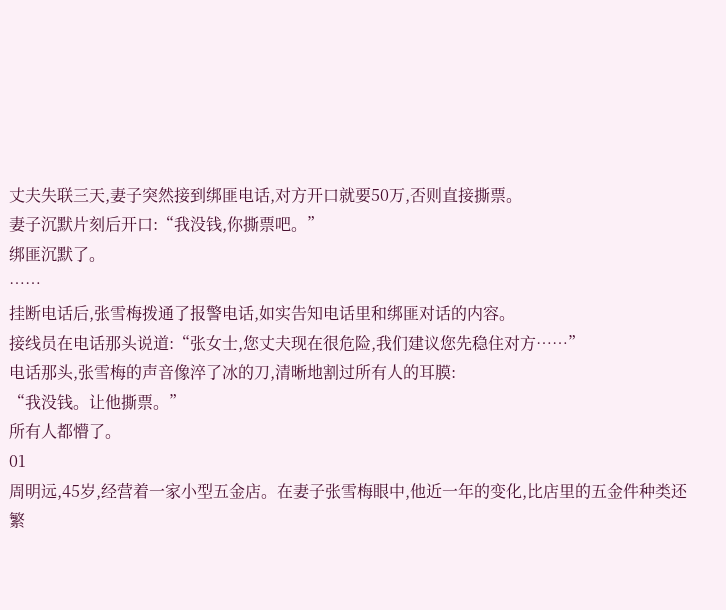丈夫失联三天,妻子突然接到绑匪电话,对方开口就要50万,否则直接撕票。
妻子沉默片刻后开口:“我没钱,你撕票吧。”
绑匪沉默了。
……
挂断电话后,张雪梅拨通了报警电话,如实告知电话里和绑匪对话的内容。
接线员在电话那头说道:“张女士,您丈夫现在很危险,我们建议您先稳住对方……”
电话那头,张雪梅的声音像淬了冰的刀,清晰地割过所有人的耳膜:
“我没钱。让他撕票。”
所有人都懵了。
01
周明远,45岁,经营着一家小型五金店。在妻子张雪梅眼中,他近一年的变化,比店里的五金件种类还繁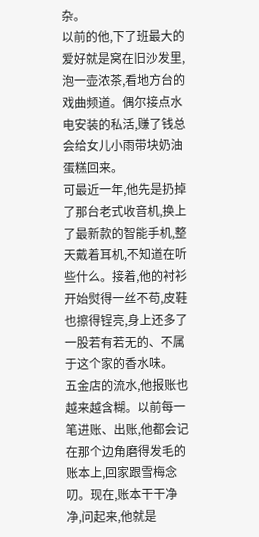杂。
以前的他,下了班最大的爱好就是窝在旧沙发里,泡一壶浓茶,看地方台的戏曲频道。偶尔接点水电安装的私活,赚了钱总会给女儿小雨带块奶油蛋糕回来。
可最近一年,他先是扔掉了那台老式收音机,换上了最新款的智能手机,整天戴着耳机,不知道在听些什么。接着,他的衬衫开始熨得一丝不苟,皮鞋也擦得锃亮,身上还多了一股若有若无的、不属于这个家的香水味。
五金店的流水,他报账也越来越含糊。以前每一笔进账、出账,他都会记在那个边角磨得发毛的账本上,回家跟雪梅念叨。现在,账本干干净净,问起来,他就是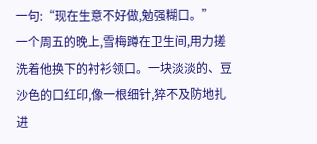一句:“现在生意不好做,勉强糊口。”
一个周五的晚上,雪梅蹲在卫生间,用力搓洗着他换下的衬衫领口。一块淡淡的、豆沙色的口红印,像一根细针,猝不及防地扎进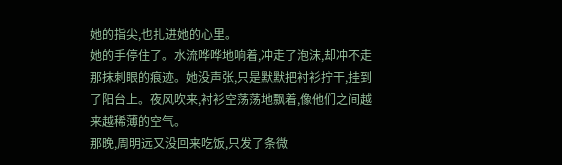她的指尖,也扎进她的心里。
她的手停住了。水流哗哗地响着,冲走了泡沫,却冲不走那抹刺眼的痕迹。她没声张,只是默默把衬衫拧干,挂到了阳台上。夜风吹来,衬衫空荡荡地飘着,像他们之间越来越稀薄的空气。
那晚,周明远又没回来吃饭,只发了条微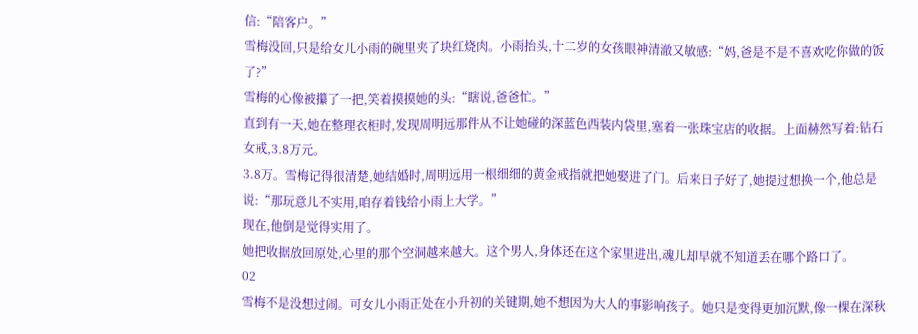信:“陪客户。”
雪梅没回,只是给女儿小雨的碗里夹了块红烧肉。小雨抬头,十二岁的女孩眼神清澈又敏感:“妈,爸是不是不喜欢吃你做的饭了?”
雪梅的心像被攥了一把,笑着摸摸她的头:“瞎说,爸爸忙。”
直到有一天,她在整理衣柜时,发现周明远那件从不让她碰的深蓝色西装内袋里,塞着一张珠宝店的收据。上面赫然写着:钻石女戒,3.8万元。
3.8万。雪梅记得很清楚,她结婚时,周明远用一根细细的黄金戒指就把她娶进了门。后来日子好了,她提过想换一个,他总是说:“那玩意儿不实用,咱存着钱给小雨上大学。”
现在,他倒是觉得实用了。
她把收据放回原处,心里的那个空洞越来越大。这个男人,身体还在这个家里进出,魂儿却早就不知道丢在哪个路口了。
02
雪梅不是没想过闹。可女儿小雨正处在小升初的关键期,她不想因为大人的事影响孩子。她只是变得更加沉默,像一棵在深秋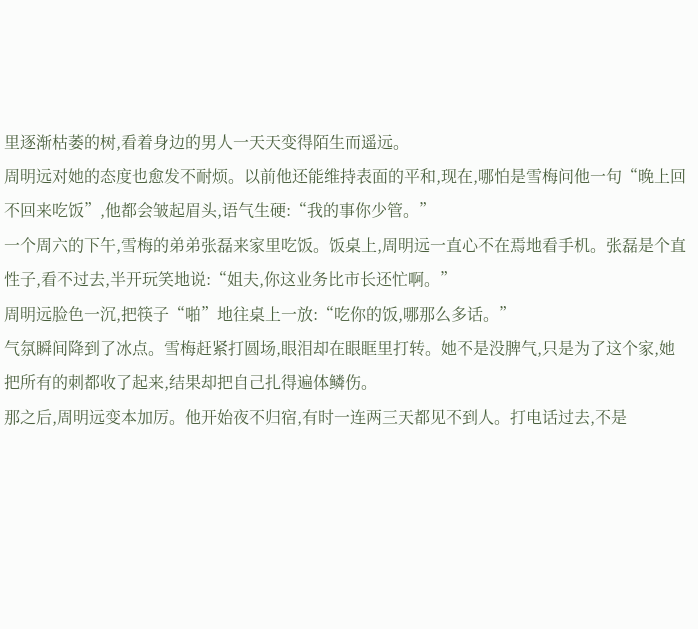里逐渐枯萎的树,看着身边的男人一天天变得陌生而遥远。
周明远对她的态度也愈发不耐烦。以前他还能维持表面的平和,现在,哪怕是雪梅问他一句“晚上回不回来吃饭”,他都会皱起眉头,语气生硬:“我的事你少管。”
一个周六的下午,雪梅的弟弟张磊来家里吃饭。饭桌上,周明远一直心不在焉地看手机。张磊是个直性子,看不过去,半开玩笑地说:“姐夫,你这业务比市长还忙啊。”
周明远脸色一沉,把筷子“啪”地往桌上一放:“吃你的饭,哪那么多话。”
气氛瞬间降到了冰点。雪梅赶紧打圆场,眼泪却在眼眶里打转。她不是没脾气,只是为了这个家,她把所有的刺都收了起来,结果却把自己扎得遍体鳞伤。
那之后,周明远变本加厉。他开始夜不归宿,有时一连两三天都见不到人。打电话过去,不是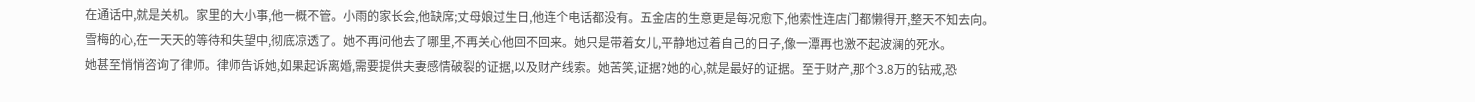在通话中,就是关机。家里的大小事,他一概不管。小雨的家长会,他缺席;丈母娘过生日,他连个电话都没有。五金店的生意更是每况愈下,他索性连店门都懒得开,整天不知去向。
雪梅的心,在一天天的等待和失望中,彻底凉透了。她不再问他去了哪里,不再关心他回不回来。她只是带着女儿,平静地过着自己的日子,像一潭再也激不起波澜的死水。
她甚至悄悄咨询了律师。律师告诉她,如果起诉离婚,需要提供夫妻感情破裂的证据,以及财产线索。她苦笑,证据?她的心,就是最好的证据。至于财产,那个3.8万的钻戒,恐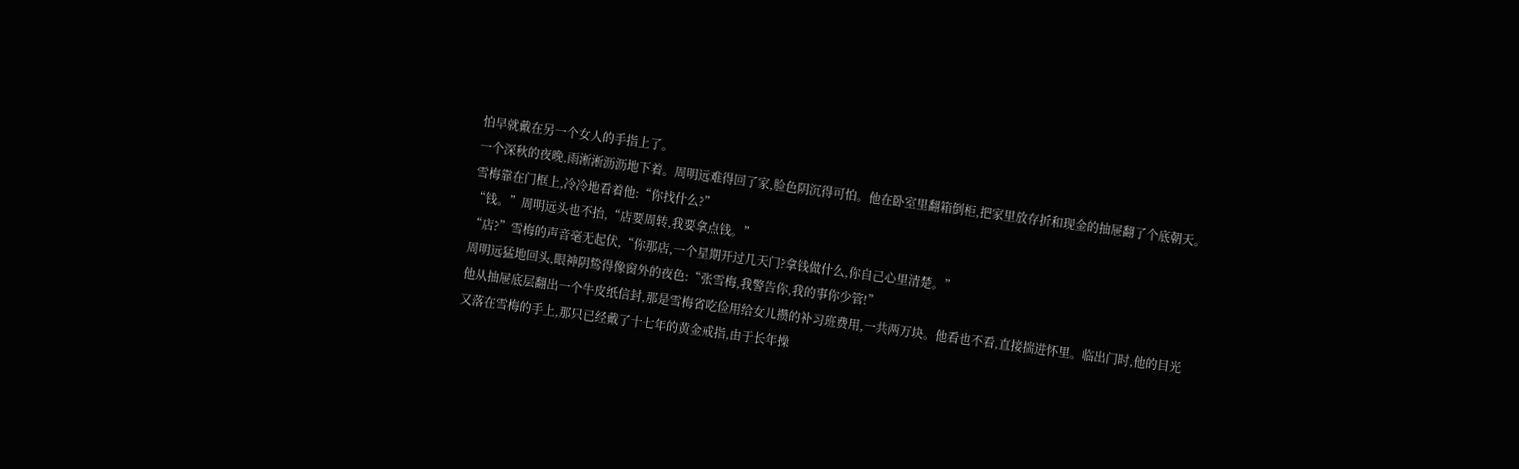怕早就戴在另一个女人的手指上了。
一个深秋的夜晚,雨淅淅沥沥地下着。周明远难得回了家,脸色阴沉得可怕。他在卧室里翻箱倒柜,把家里放存折和现金的抽屉翻了个底朝天。
雪梅靠在门框上,冷冷地看着他:“你找什么?”
“钱。”周明远头也不抬,“店要周转,我要拿点钱。”
“店?”雪梅的声音毫无起伏,“你那店,一个星期开过几天门?拿钱做什么,你自己心里清楚。”
周明远猛地回头,眼神阴鸷得像窗外的夜色:“张雪梅,我警告你,我的事你少管!”
他从抽屉底层翻出一个牛皮纸信封,那是雪梅省吃俭用给女儿攒的补习班费用,一共两万块。他看也不看,直接揣进怀里。临出门时,他的目光又落在雪梅的手上,那只已经戴了十七年的黄金戒指,由于长年操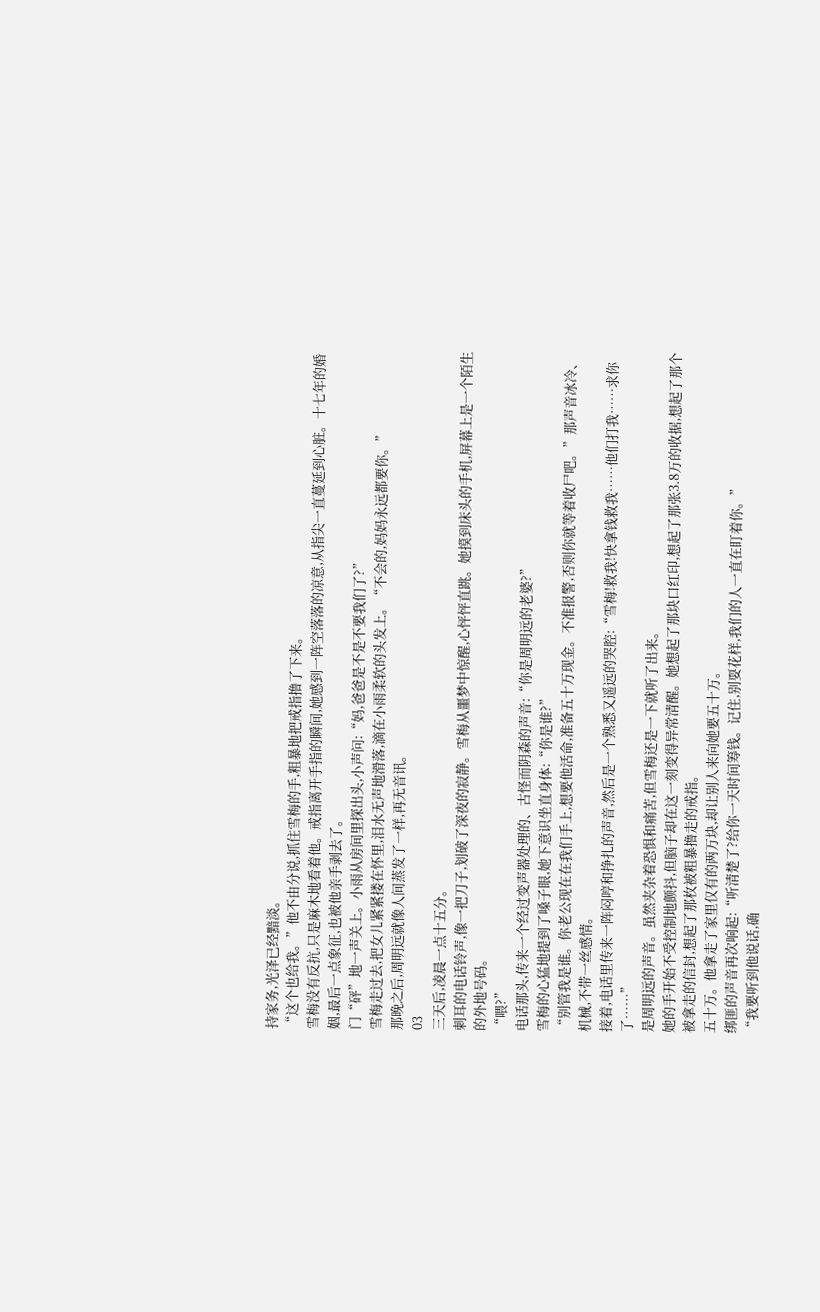持家务,光泽已经黯淡。
“这个也给我。”他不由分说,抓住雪梅的手,粗暴地把戒指撸了下来。
雪梅没有反抗,只是麻木地看着他。戒指离开手指的瞬间,她感到一阵空落落的凉意,从指尖一直蔓延到心脏。十七年的婚姻,最后一点象征,也被他亲手剥去了。
门“砰”地一声关上。小雨从房间里探出头,小声问:“妈,爸爸是不是不要我们了?”
雪梅走过去,把女儿紧紧搂在怀里,泪水无声地滑落,滴在小雨柔软的头发上。“不会的,妈妈永远都要你。”
那晚之后,周明远就像人间蒸发了一样,再无音讯。
03
三天后,凌晨一点十五分。
刺耳的电话铃声,像一把刀子,划破了深夜的寂静。雪梅从噩梦中惊醒,心怦怦直跳。她摸到床头的手机,屏幕上是一个陌生的外地号码。
“喂?”
电话那头,传来一个经过变声器处理的、古怪而阴森的声音:“你是周明远的老婆?”
雪梅的心猛地提到了嗓子眼,她下意识坐直身体:“你是谁?”
“别管我是谁。你老公现在在我们手上,想要他活命,准备五十万现金。不准报警,否则你就等着收尸吧。”那声音冰冷、机械,不带一丝感情。
接着,电话里传来一阵闷哼和挣扎的声音,然后是一个熟悉又遥远的哭腔:“雪梅!救我!快拿钱救我……他们打我……求你了……”
是周明远的声音。虽然夹杂着恐惧和痛苦,但雪梅还是一下就听了出来。
她的手开始不受控制地颤抖,但脑子却在这一刻变得异常清醒。她想起了那块口红印,想起了那张3.8万的收据,想起了那个被拿走的信封,想起了那枚被粗暴撸走的戒指。
五十万。他拿走了家里仅有的两万块,却让别人来向她要五十万。
绑匪的声音再次响起:“听清楚了?给你一天时间筹钱。记住,别耍花样,我们的人一直在盯着你。”
“我要听到他说话,确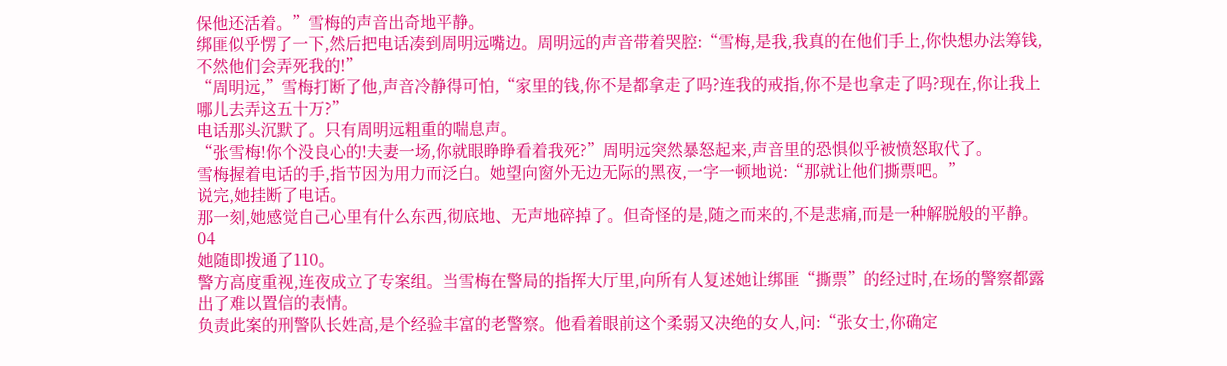保他还活着。”雪梅的声音出奇地平静。
绑匪似乎愣了一下,然后把电话凑到周明远嘴边。周明远的声音带着哭腔:“雪梅,是我,我真的在他们手上,你快想办法筹钱,不然他们会弄死我的!”
“周明远,”雪梅打断了他,声音冷静得可怕,“家里的钱,你不是都拿走了吗?连我的戒指,你不是也拿走了吗?现在,你让我上哪儿去弄这五十万?”
电话那头沉默了。只有周明远粗重的喘息声。
“张雪梅!你个没良心的!夫妻一场,你就眼睁睁看着我死?”周明远突然暴怒起来,声音里的恐惧似乎被愤怒取代了。
雪梅握着电话的手,指节因为用力而泛白。她望向窗外无边无际的黑夜,一字一顿地说:“那就让他们撕票吧。”
说完,她挂断了电话。
那一刻,她感觉自己心里有什么东西,彻底地、无声地碎掉了。但奇怪的是,随之而来的,不是悲痛,而是一种解脱般的平静。
04
她随即拨通了110。
警方高度重视,连夜成立了专案组。当雪梅在警局的指挥大厅里,向所有人复述她让绑匪“撕票”的经过时,在场的警察都露出了难以置信的表情。
负责此案的刑警队长姓高,是个经验丰富的老警察。他看着眼前这个柔弱又决绝的女人,问:“张女士,你确定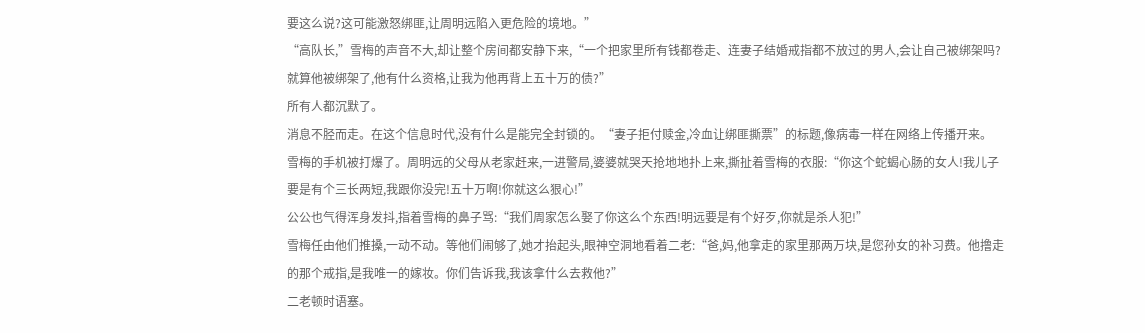要这么说?这可能激怒绑匪,让周明远陷入更危险的境地。”
“高队长,”雪梅的声音不大,却让整个房间都安静下来,“一个把家里所有钱都卷走、连妻子结婚戒指都不放过的男人,会让自己被绑架吗?就算他被绑架了,他有什么资格,让我为他再背上五十万的债?”
所有人都沉默了。
消息不胫而走。在这个信息时代,没有什么是能完全封锁的。“妻子拒付赎金,冷血让绑匪撕票”的标题,像病毒一样在网络上传播开来。
雪梅的手机被打爆了。周明远的父母从老家赶来,一进警局,婆婆就哭天抢地地扑上来,撕扯着雪梅的衣服:“你这个蛇蝎心肠的女人!我儿子要是有个三长两短,我跟你没完!五十万啊!你就这么狠心!”
公公也气得浑身发抖,指着雪梅的鼻子骂:“我们周家怎么娶了你这么个东西!明远要是有个好歹,你就是杀人犯!”
雪梅任由他们推搡,一动不动。等他们闹够了,她才抬起头,眼神空洞地看着二老:“爸,妈,他拿走的家里那两万块,是您孙女的补习费。他撸走的那个戒指,是我唯一的嫁妆。你们告诉我,我该拿什么去救他?”
二老顿时语塞。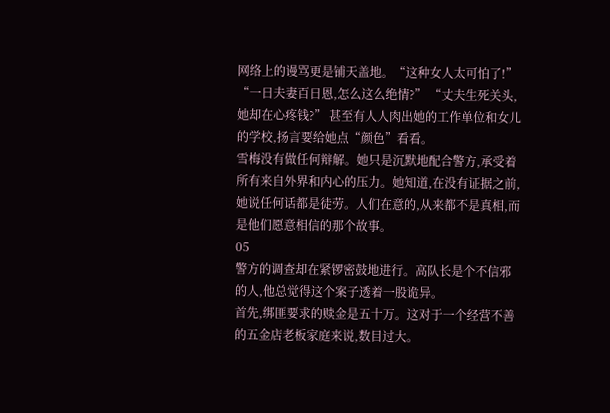网络上的谩骂更是铺天盖地。“这种女人太可怕了!” “一日夫妻百日恩,怎么这么绝情?” “丈夫生死关头,她却在心疼钱?” 甚至有人人肉出她的工作单位和女儿的学校,扬言要给她点“颜色”看看。
雪梅没有做任何辩解。她只是沉默地配合警方,承受着所有来自外界和内心的压力。她知道,在没有证据之前,她说任何话都是徒劳。人们在意的,从来都不是真相,而是他们愿意相信的那个故事。
05
警方的调查却在紧锣密鼓地进行。高队长是个不信邪的人,他总觉得这个案子透着一股诡异。
首先,绑匪要求的赎金是五十万。这对于一个经营不善的五金店老板家庭来说,数目过大。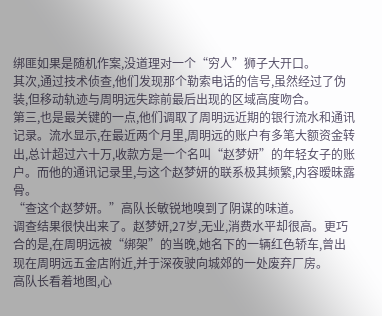绑匪如果是随机作案,没道理对一个“穷人”狮子大开口。
其次,通过技术侦查,他们发现那个勒索电话的信号,虽然经过了伪装,但移动轨迹与周明远失踪前最后出现的区域高度吻合。
第三,也是最关键的一点,他们调取了周明远近期的银行流水和通讯记录。流水显示,在最近两个月里,周明远的账户有多笔大额资金转出,总计超过六十万,收款方是一个名叫“赵梦妍”的年轻女子的账户。而他的通讯记录里,与这个赵梦妍的联系极其频繁,内容暧昧露骨。
“查这个赵梦妍。”高队长敏锐地嗅到了阴谋的味道。
调查结果很快出来了。赵梦妍,27岁,无业,消费水平却很高。更巧合的是,在周明远被“绑架”的当晚,她名下的一辆红色轿车,曾出现在周明远五金店附近,并于深夜驶向城郊的一处废弃厂房。
高队长看着地图,心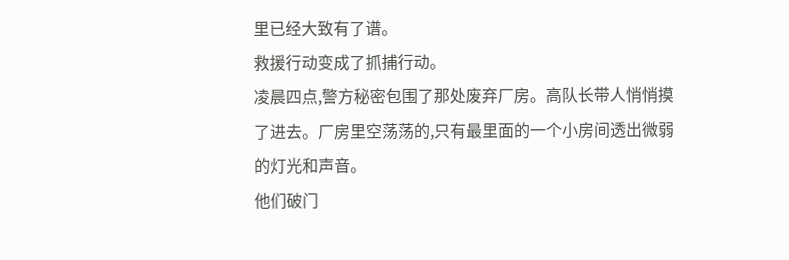里已经大致有了谱。
救援行动变成了抓捕行动。
凌晨四点,警方秘密包围了那处废弃厂房。高队长带人悄悄摸了进去。厂房里空荡荡的,只有最里面的一个小房间透出微弱的灯光和声音。
他们破门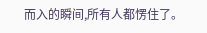而入的瞬间,所有人都愣住了。